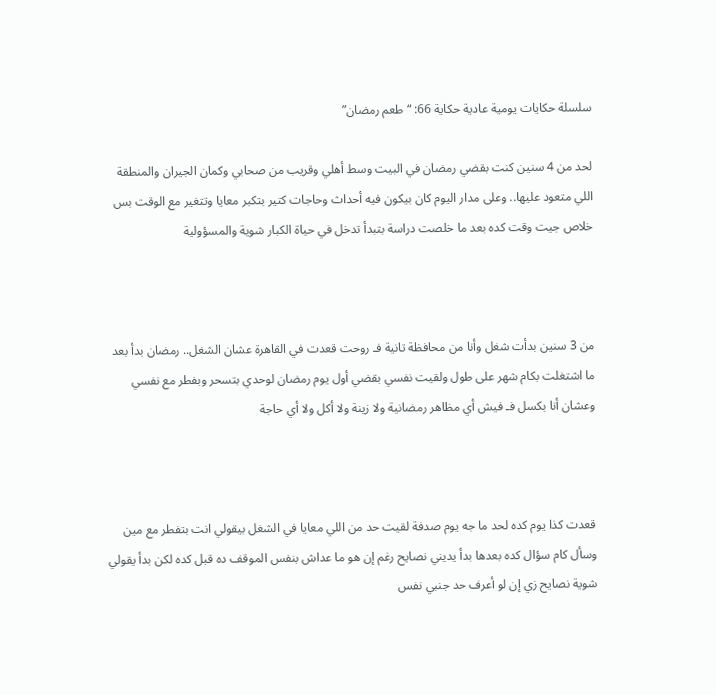سلسلة حكايات يومية عادية حكاية 66: “طعم رمضان”

لحد من 4 سنين كنت بقضي رمضان في البيت وسط أهلي وقريب من صحابي وكمان الجيران والمنطقة اللي متعود عليها.. وعلى مدار اليوم كان بيكون فيه أحداث وحاجات كتير بتكبر معايا وتتغير مع الوقت بس خلاص جيت وقت كده بعد ما خلصت دراسة بتبدأ تدخل في حياة الكبار شوية والمسؤولية



من 3 سنين بدأت شغل وأنا من محافظة تانية فـ روحت قعدت في القاهرة عشان الشغل.. رمضان بدأ بعد ما اشتغلت بكام شهر على طول ولقيت نفسي بقضي أول يوم رمضان لوحدي بتسحر وبفطر مع نفسي وعشان أنا بكسل فـ فيش أي مظاهر رمضانية ولا زينة ولا أكل ولا أي حاجة



قعدت كذا يوم كده لحد ما جه يوم صدفة لقيت حد من اللي معايا في الشغل بيقولي انت بتفطر مع مين وسأل كام سؤال كده بعدها بدأ يديني نصايح رغم إن هو ما عداش بنفس الموقف ده قبل كده لكن بدأ يقولي شوية نصايح زي إن لو أعرف حد جنبي نفس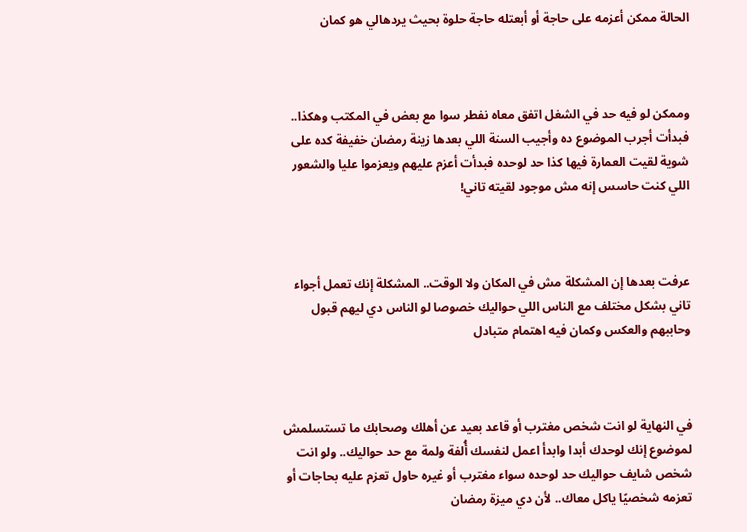الحالة ممكن أعزمه على حاجة أو أبعتله حاجة حلوة بحيث يردهالي هو كمان



وممكن لو فيه حد في الشغل اتفق معاه نفطر سوا مع بعض في المكتب وهكذا.. فبدأت أجرب الموضوع ده وأجيب السنة اللي بعدها زينة رمضان خفيفة كده على شوية لقيت العمارة فيها كذا حد لوحده فبدأت أعزم عليهم ويعزموا عليا والشعور اللي كنت حاسس إنه مش موجود لقيته تاني!



عرفت بعدها إن المشكلة مش في المكان ولا الوقت.. المشكلة إنك تعمل أجواء تاني بشكل مختلف مع الناس اللي حواليك خصوصا لو الناس دي ليهم قبول وحاببهم والعكس وكمان فيه اهتمام متبادل



في النهاية لو انت شخص مغترب أو قاعد بعيد عن أهلك وصحابك ما تستسلمش لموضوع إنك لوحدك أبدا وابدأ اعمل لنفسك أُلفة ولمة مع حد حواليك.. ولو انت شخص شايف حواليك حد لوحده سواء مغترب أو غيره حاول تعزم عليه بحاجات أو تعزمه شخصيًا ياكل معاك.. لأن دي ميزة رمضان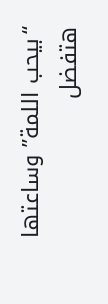“بيحب اللمة” وساعتها هتفضل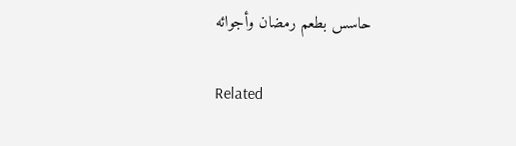حاسس بطعم رمضان وأجوائه

Related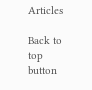Articles

Back to top button